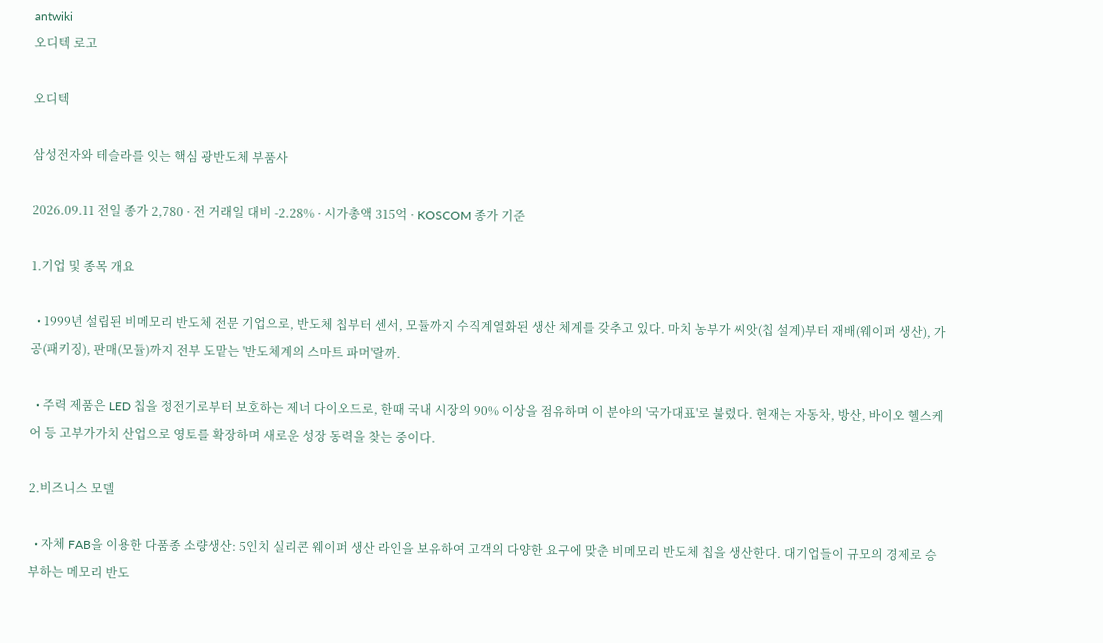antwiki
오디텍 로고

오디텍

삼성전자와 테슬라를 잇는 핵심 광반도체 부품사

2026.09.11 전일 종가 2,780 · 전 거래일 대비 -2.28% · 시가총액 315억 · KOSCOM 종가 기준

1.기업 및 종목 개요

  • 1999년 설립된 비메모리 반도체 전문 기업으로, 반도체 칩부터 센서, 모듈까지 수직계열화된 생산 체계를 갖추고 있다. 마치 농부가 씨앗(칩 설계)부터 재배(웨이퍼 생산), 가공(패키징), 판매(모듈)까지 전부 도맡는 '반도체계의 스마트 파머'랄까.

  • 주력 제품은 LED 칩을 정전기로부터 보호하는 제너 다이오드로, 한때 국내 시장의 90% 이상을 점유하며 이 분야의 '국가대표'로 불렸다. 현재는 자동차, 방산, 바이오 헬스케어 등 고부가가치 산업으로 영토를 확장하며 새로운 성장 동력을 찾는 중이다.

2.비즈니스 모델

  • 자체 FAB을 이용한 다품종 소량생산: 5인치 실리콘 웨이퍼 생산 라인을 보유하여 고객의 다양한 요구에 맞춘 비메모리 반도체 칩을 생산한다. 대기업들이 규모의 경제로 승부하는 메모리 반도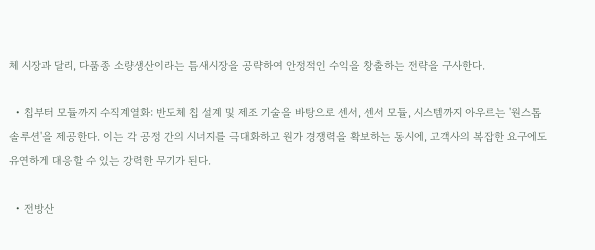체 시장과 달리, 다품종 소량생산이라는 틈새시장을 공략하여 안정적인 수익을 창출하는 전략을 구사한다.

  • 칩부터 모듈까지 수직계열화: 반도체 칩 설계 및 제조 기술을 바탕으로 센서, 센서 모듈, 시스템까지 아우르는 '원스톱 솔루션'을 제공한다. 이는 각 공정 간의 시너지를 극대화하고 원가 경쟁력을 확보하는 동시에, 고객사의 복잡한 요구에도 유연하게 대응할 수 있는 강력한 무기가 된다.

  • 전방산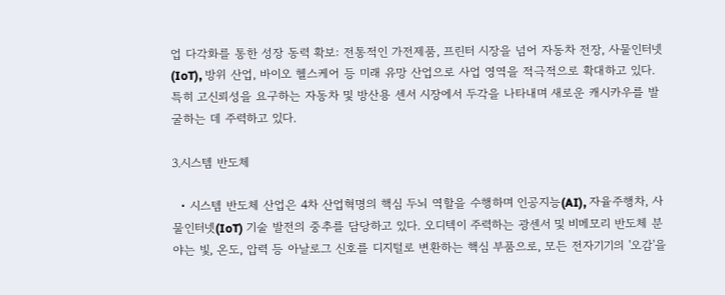업 다각화를 통한 성장 동력 확보: 전통적인 가전제품, 프린터 시장을 넘어 자동차 전장, 사물인터넷(IoT), 방위 산업, 바이오 헬스케어 등 미래 유망 산업으로 사업 영역을 적극적으로 확대하고 있다. 특히 고신뢰성을 요구하는 자동차 및 방산용 센서 시장에서 두각을 나타내며 새로운 캐시카우를 발굴하는 데 주력하고 있다.

3.시스템 반도체

  • 시스템 반도체 산업은 4차 산업혁명의 핵심 두뇌 역할을 수행하며 인공지능(AI), 자율주행차, 사물인터넷(IoT) 기술 발전의 중추를 담당하고 있다. 오디텍이 주력하는 광센서 및 비메모리 반도체 분야는 빛, 온도, 압력 등 아날로그 신호를 디지털로 변환하는 핵심 부품으로, 모든 전자기기의 '오감'을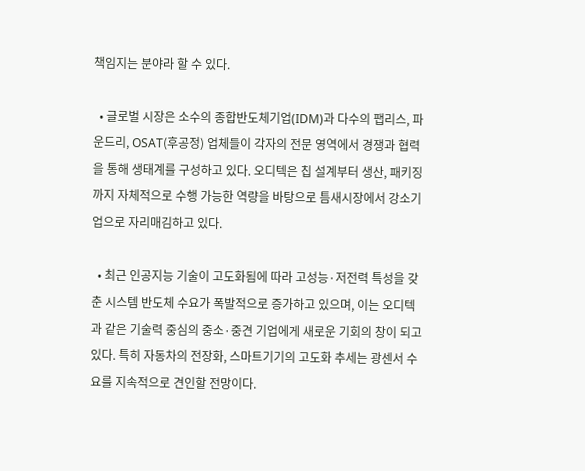책임지는 분야라 할 수 있다.

  • 글로벌 시장은 소수의 종합반도체기업(IDM)과 다수의 팹리스, 파운드리, OSAT(후공정) 업체들이 각자의 전문 영역에서 경쟁과 협력을 통해 생태계를 구성하고 있다. 오디텍은 칩 설계부터 생산, 패키징까지 자체적으로 수행 가능한 역량을 바탕으로 틈새시장에서 강소기업으로 자리매김하고 있다.

  • 최근 인공지능 기술이 고도화됨에 따라 고성능·저전력 특성을 갖춘 시스템 반도체 수요가 폭발적으로 증가하고 있으며, 이는 오디텍과 같은 기술력 중심의 중소·중견 기업에게 새로운 기회의 창이 되고 있다. 특히 자동차의 전장화, 스마트기기의 고도화 추세는 광센서 수요를 지속적으로 견인할 전망이다.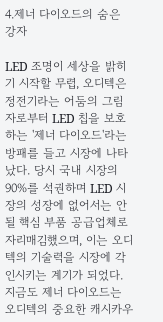4.제너 다이오드의 숨은 강자

LED 조명이 세상을 밝히기 시작할 무렵, 오디텍은 정전기라는 어둠의 그림자로부터 LED 칩을 보호하는 '제너 다이오드'라는 방패를 들고 시장에 나타났다. 당시 국내 시장의 90%를 석권하며 LED 시장의 성장에 없어서는 안 될 핵심 부품 공급업체로 자리매김했으며, 이는 오디텍의 기술력을 시장에 각인시키는 계기가 되었다. 지금도 제너 다이오드는 오디텍의 중요한 캐시카우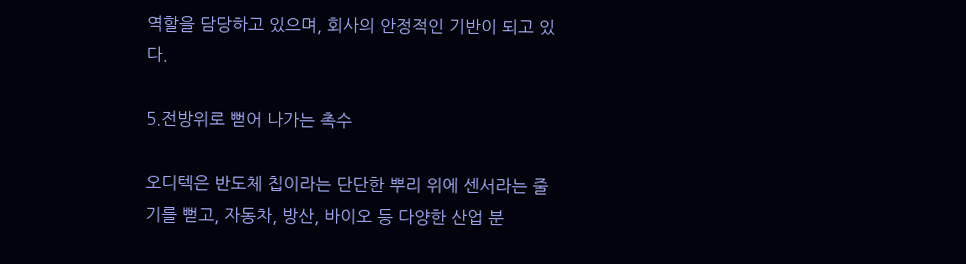역할을 담당하고 있으며, 회사의 안정적인 기반이 되고 있다.

5.전방위로 뻗어 나가는 촉수

오디텍은 반도체 칩이라는 단단한 뿌리 위에 센서라는 줄기를 뻗고, 자동차, 방산, 바이오 등 다양한 산업 분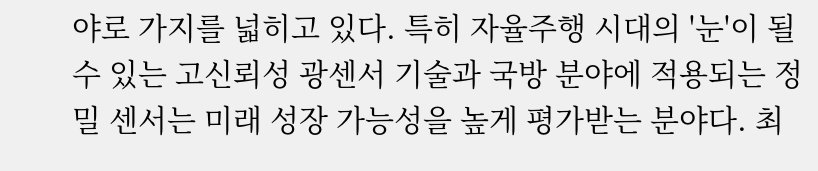야로 가지를 넓히고 있다. 특히 자율주행 시대의 '눈'이 될 수 있는 고신뢰성 광센서 기술과 국방 분야에 적용되는 정밀 센서는 미래 성장 가능성을 높게 평가받는 분야다. 최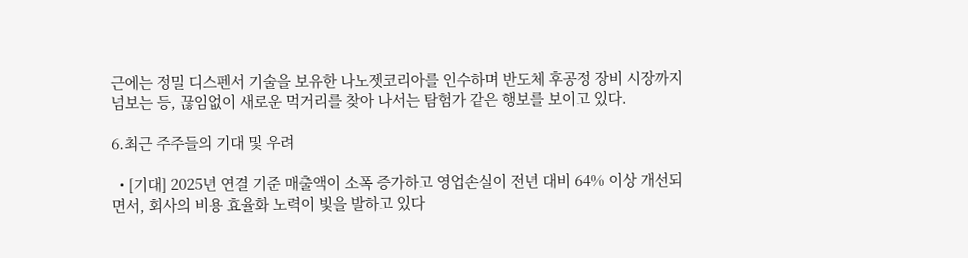근에는 정밀 디스펜서 기술을 보유한 나노젯코리아를 인수하며 반도체 후공정 장비 시장까지 넘보는 등, 끊임없이 새로운 먹거리를 찾아 나서는 탐험가 같은 행보를 보이고 있다.

6.최근 주주들의 기대 및 우려

  • [기대] 2025년 연결 기준 매출액이 소폭 증가하고 영업손실이 전년 대비 64% 이상 개선되면서, 회사의 비용 효율화 노력이 빛을 발하고 있다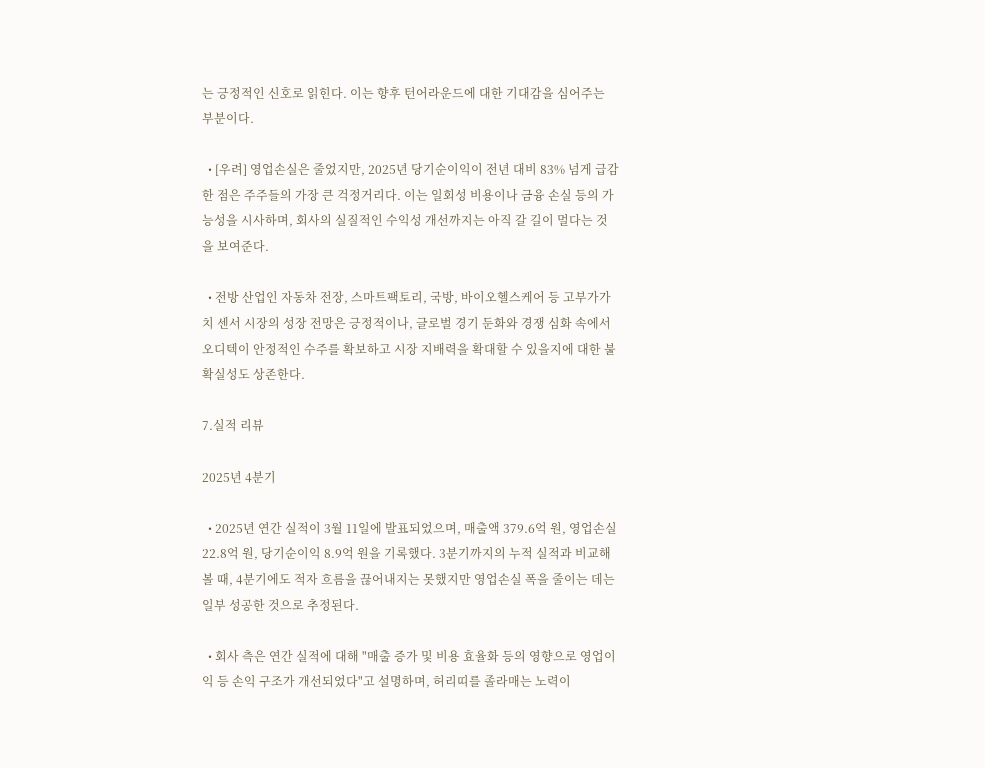는 긍정적인 신호로 읽힌다. 이는 향후 턴어라운드에 대한 기대감을 심어주는 부분이다.

  • [우려] 영업손실은 줄었지만, 2025년 당기순이익이 전년 대비 83% 넘게 급감한 점은 주주들의 가장 큰 걱정거리다. 이는 일회성 비용이나 금융 손실 등의 가능성을 시사하며, 회사의 실질적인 수익성 개선까지는 아직 갈 길이 멀다는 것을 보여준다.

  • 전방 산업인 자동차 전장, 스마트팩토리, 국방, 바이오헬스케어 등 고부가가치 센서 시장의 성장 전망은 긍정적이나, 글로벌 경기 둔화와 경쟁 심화 속에서 오디텍이 안정적인 수주를 확보하고 시장 지배력을 확대할 수 있을지에 대한 불확실성도 상존한다.

7.실적 리뷰

2025년 4분기

  • 2025년 연간 실적이 3월 11일에 발표되었으며, 매출액 379.6억 원, 영업손실 22.8억 원, 당기순이익 8.9억 원을 기록했다. 3분기까지의 누적 실적과 비교해 볼 때, 4분기에도 적자 흐름을 끊어내지는 못했지만 영업손실 폭을 줄이는 데는 일부 성공한 것으로 추정된다.

  • 회사 측은 연간 실적에 대해 "매출 증가 및 비용 효율화 등의 영향으로 영업이익 등 손익 구조가 개선되었다"고 설명하며, 허리띠를 졸라매는 노력이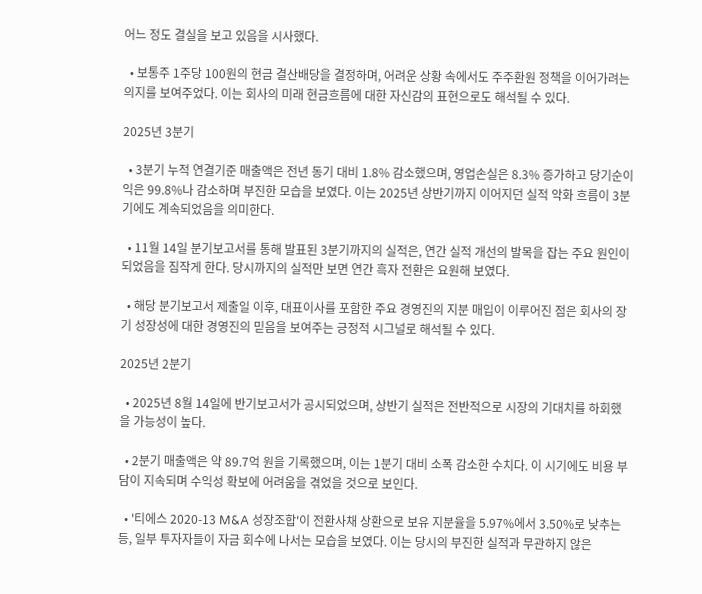어느 정도 결실을 보고 있음을 시사했다.

  • 보통주 1주당 100원의 현금 결산배당을 결정하며, 어려운 상황 속에서도 주주환원 정책을 이어가려는 의지를 보여주었다. 이는 회사의 미래 현금흐름에 대한 자신감의 표현으로도 해석될 수 있다.

2025년 3분기

  • 3분기 누적 연결기준 매출액은 전년 동기 대비 1.8% 감소했으며, 영업손실은 8.3% 증가하고 당기순이익은 99.8%나 감소하며 부진한 모습을 보였다. 이는 2025년 상반기까지 이어지던 실적 악화 흐름이 3분기에도 계속되었음을 의미한다.

  • 11월 14일 분기보고서를 통해 발표된 3분기까지의 실적은, 연간 실적 개선의 발목을 잡는 주요 원인이 되었음을 짐작게 한다. 당시까지의 실적만 보면 연간 흑자 전환은 요원해 보였다.

  • 해당 분기보고서 제출일 이후, 대표이사를 포함한 주요 경영진의 지분 매입이 이루어진 점은 회사의 장기 성장성에 대한 경영진의 믿음을 보여주는 긍정적 시그널로 해석될 수 있다.

2025년 2분기

  • 2025년 8월 14일에 반기보고서가 공시되었으며, 상반기 실적은 전반적으로 시장의 기대치를 하회했을 가능성이 높다.

  • 2분기 매출액은 약 89.7억 원을 기록했으며, 이는 1분기 대비 소폭 감소한 수치다. 이 시기에도 비용 부담이 지속되며 수익성 확보에 어려움을 겪었을 것으로 보인다.

  • '티에스 2020-13 M&A 성장조합'이 전환사채 상환으로 보유 지분율을 5.97%에서 3.50%로 낮추는 등, 일부 투자자들이 자금 회수에 나서는 모습을 보였다. 이는 당시의 부진한 실적과 무관하지 않은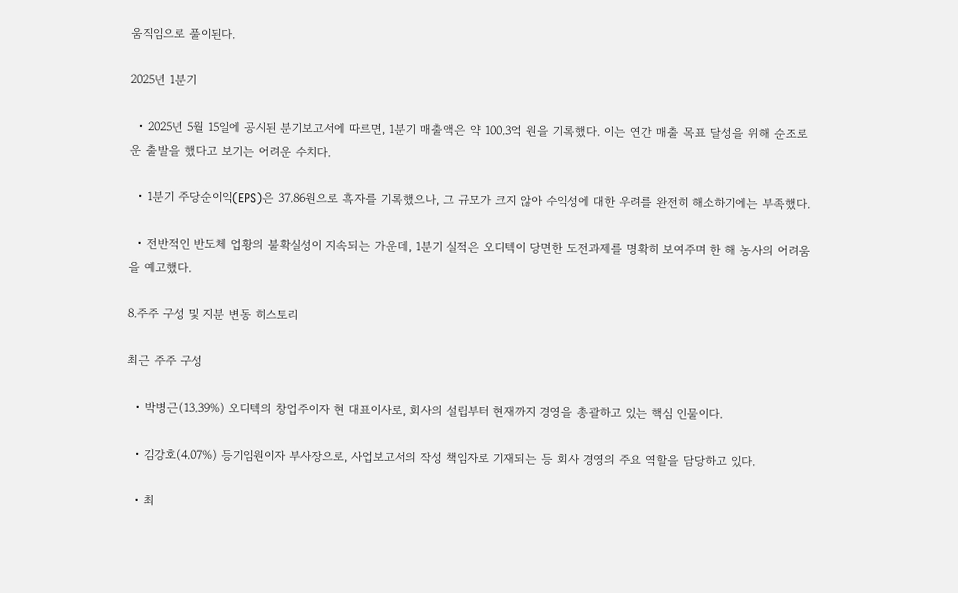움직임으로 풀이된다.

2025년 1분기

  • 2025년 5월 15일에 공시된 분기보고서에 따르면, 1분기 매출액은 약 100.3억 원을 기록했다. 이는 연간 매출 목표 달성을 위해 순조로운 출발을 했다고 보기는 어려운 수치다.

  • 1분기 주당순이익(EPS)은 37.86원으로 흑자를 기록했으나, 그 규모가 크지 않아 수익성에 대한 우려를 완전히 해소하기에는 부족했다.

  • 전반적인 반도체 업황의 불확실성이 지속되는 가운데, 1분기 실적은 오디텍이 당면한 도전과제를 명확히 보여주며 한 해 농사의 어려움을 예고했다.

8.주주 구성 및 지분 변동 히스토리

최근 주주 구성

  • 박병근(13.39%) 오디텍의 창업주이자 현 대표이사로, 회사의 설립부터 현재까지 경영을 총괄하고 있는 핵심 인물이다.

  • 김강호(4.07%) 등기임원이자 부사장으로, 사업보고서의 작성 책임자로 기재되는 등 회사 경영의 주요 역할을 담당하고 있다.

  • 최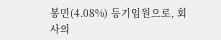봉민(4.08%) 등기임원으로, 회사의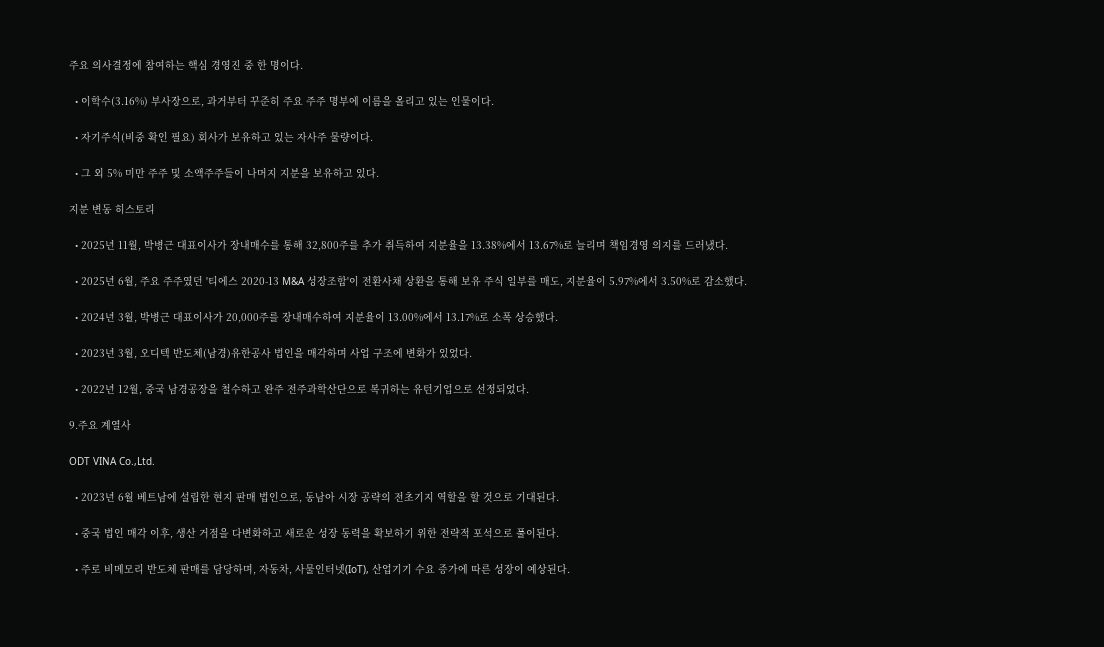주요 의사결정에 참여하는 핵심 경영진 중 한 명이다.

  • 이학수(3.16%) 부사장으로, 과거부터 꾸준히 주요 주주 명부에 이름을 올리고 있는 인물이다.

  • 자기주식(비중 확인 필요) 회사가 보유하고 있는 자사주 물량이다.

  • 그 외 5% 미만 주주 및 소액주주들이 나머지 지분을 보유하고 있다.

지분 변동 히스토리

  • 2025년 11월, 박병근 대표이사가 장내매수를 통해 32,800주를 추가 취득하여 지분율을 13.38%에서 13.67%로 늘리며 책임경영 의지를 드러냈다.

  • 2025년 6월, 주요 주주였던 '티에스 2020-13 M&A 성장조합'이 전환사채 상환을 통해 보유 주식 일부를 매도, 지분율이 5.97%에서 3.50%로 감소했다.

  • 2024년 3월, 박병근 대표이사가 20,000주를 장내매수하여 지분율이 13.00%에서 13.17%로 소폭 상승했다.

  • 2023년 3월, 오디텍 반도체(남경)유한공사 법인을 매각하며 사업 구조에 변화가 있었다.

  • 2022년 12월, 중국 남경공장을 철수하고 완주 전주과학산단으로 복귀하는 유턴기업으로 선정되었다.

9.주요 계열사

ODT VINA Co.,Ltd.

  • 2023년 6월 베트남에 설립한 현지 판매 법인으로, 동남아 시장 공략의 전초기지 역할을 할 것으로 기대된다.

  • 중국 법인 매각 이후, 생산 거점을 다변화하고 새로운 성장 동력을 확보하기 위한 전략적 포석으로 풀이된다.

  • 주로 비메모리 반도체 판매를 담당하며, 자동차, 사물인터넷(IoT), 산업기기 수요 증가에 따른 성장이 예상된다.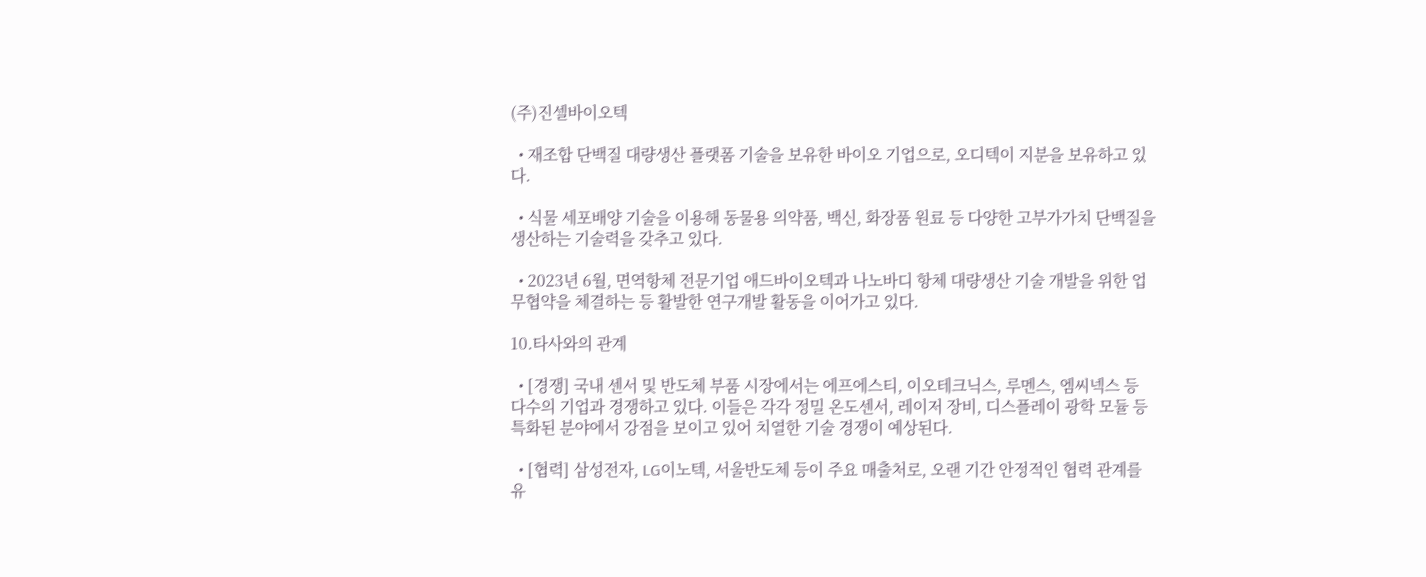(주)진셀바이오텍

  • 재조합 단백질 대량생산 플랫폼 기술을 보유한 바이오 기업으로, 오디텍이 지분을 보유하고 있다.

  • 식물 세포배양 기술을 이용해 동물용 의약품, 백신, 화장품 원료 등 다양한 고부가가치 단백질을 생산하는 기술력을 갖추고 있다.

  • 2023년 6월, 면역항체 전문기업 애드바이오텍과 나노바디 항체 대량생산 기술 개발을 위한 업무협약을 체결하는 등 활발한 연구개발 활동을 이어가고 있다.

10.타사와의 관계

  • [경쟁] 국내 센서 및 반도체 부품 시장에서는 에프에스티, 이오테크닉스, 루멘스, 엠씨넥스 등 다수의 기업과 경쟁하고 있다. 이들은 각각 정밀 온도센서, 레이저 장비, 디스플레이 광학 모듈 등 특화된 분야에서 강점을 보이고 있어 치열한 기술 경쟁이 예상된다.

  • [협력] 삼성전자, LG이노텍, 서울반도체 등이 주요 매출처로, 오랜 기간 안정적인 협력 관계를 유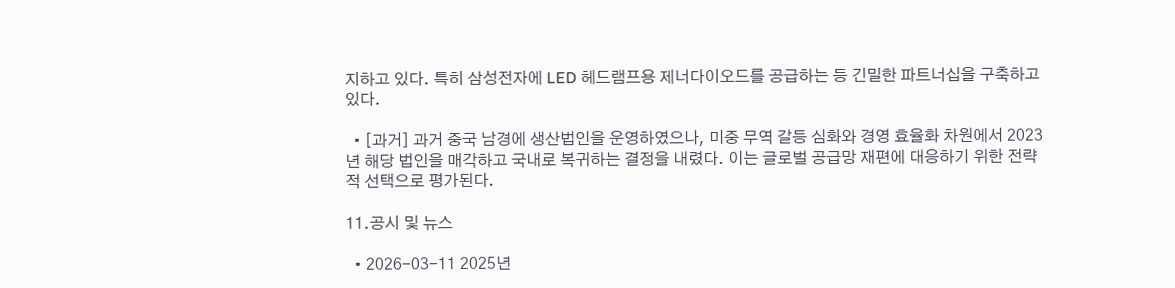지하고 있다. 특히 삼성전자에 LED 헤드램프용 제너다이오드를 공급하는 등 긴밀한 파트너십을 구축하고 있다.

  • [과거] 과거 중국 남경에 생산법인을 운영하였으나, 미중 무역 갈등 심화와 경영 효율화 차원에서 2023년 해당 법인을 매각하고 국내로 복귀하는 결정을 내렸다. 이는 글로벌 공급망 재편에 대응하기 위한 전략적 선택으로 평가된다.

11.공시 및 뉴스

  • 2026-03-11 2025년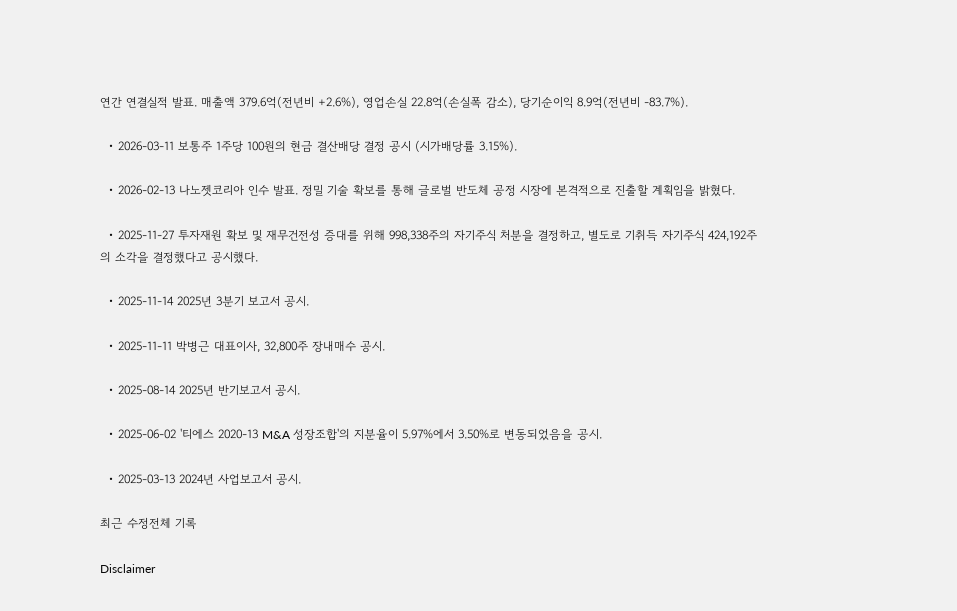연간 연결실적 발표. 매출액 379.6억(전년비 +2.6%), 영업손실 22.8억(손실폭 감소), 당기순이익 8.9억(전년비 -83.7%).

  • 2026-03-11 보통주 1주당 100원의 현금 결산배당 결정 공시 (시가배당률 3.15%).

  • 2026-02-13 나노젯코리아 인수 발표. 정밀 기술 확보를 통해 글로벌 반도체 공정 시장에 본격적으로 진출할 계획임을 밝혔다.

  • 2025-11-27 투자재원 확보 및 재무건전성 증대를 위해 998,338주의 자기주식 처분을 결정하고, 별도로 기취득 자기주식 424,192주의 소각을 결정했다고 공시했다.

  • 2025-11-14 2025년 3분기 보고서 공시.

  • 2025-11-11 박병근 대표이사, 32,800주 장내매수 공시.

  • 2025-08-14 2025년 반기보고서 공시.

  • 2025-06-02 '티에스 2020-13 M&A 성장조합'의 지분율이 5.97%에서 3.50%로 변동되었음을 공시.

  • 2025-03-13 2024년 사업보고서 공시.

최근 수정전체 기록

Disclaimer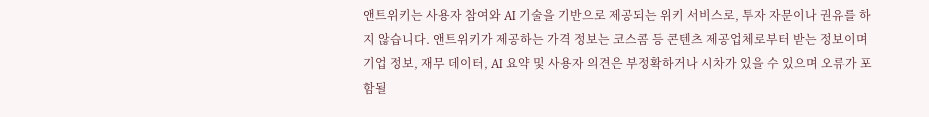앤트위키는 사용자 참여와 AI 기술을 기반으로 제공되는 위키 서비스로, 투자 자문이나 권유를 하지 않습니다. 앤트위키가 제공하는 가격 정보는 코스콤 등 콘텐츠 제공업체로부터 받는 정보이며 기업 정보, 재무 데이터, AI 요약 및 사용자 의견은 부정확하거나 시차가 있을 수 있으며 오류가 포함될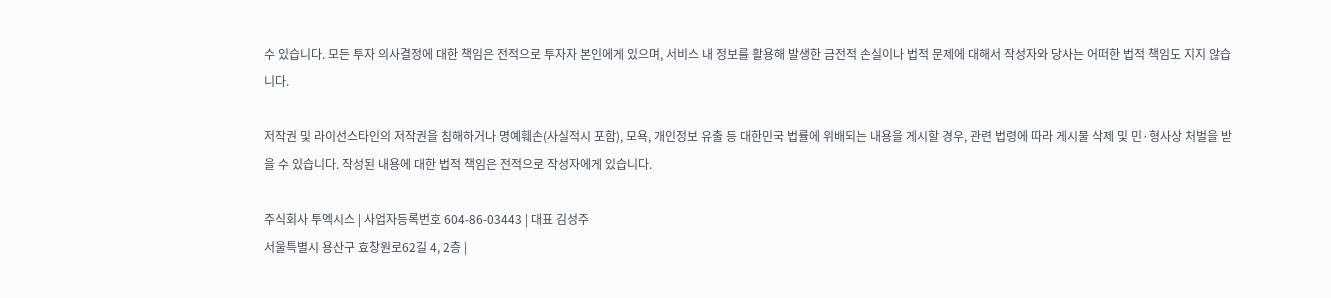수 있습니다. 모든 투자 의사결정에 대한 책임은 전적으로 투자자 본인에게 있으며, 서비스 내 정보를 활용해 발생한 금전적 손실이나 법적 문제에 대해서 작성자와 당사는 어떠한 법적 책임도 지지 않습니다.

저작권 및 라이선스타인의 저작권을 침해하거나 명예훼손(사실적시 포함), 모욕, 개인정보 유출 등 대한민국 법률에 위배되는 내용을 게시할 경우, 관련 법령에 따라 게시물 삭제 및 민·형사상 처벌을 받을 수 있습니다. 작성된 내용에 대한 법적 책임은 전적으로 작성자에게 있습니다.

주식회사 투엑시스 | 사업자등록번호 604-86-03443 | 대표 김성주
서울특별시 용산구 효창원로62길 4, 2층 |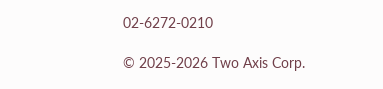02-6272-0210

© 2025-2026 Two Axis Corp.